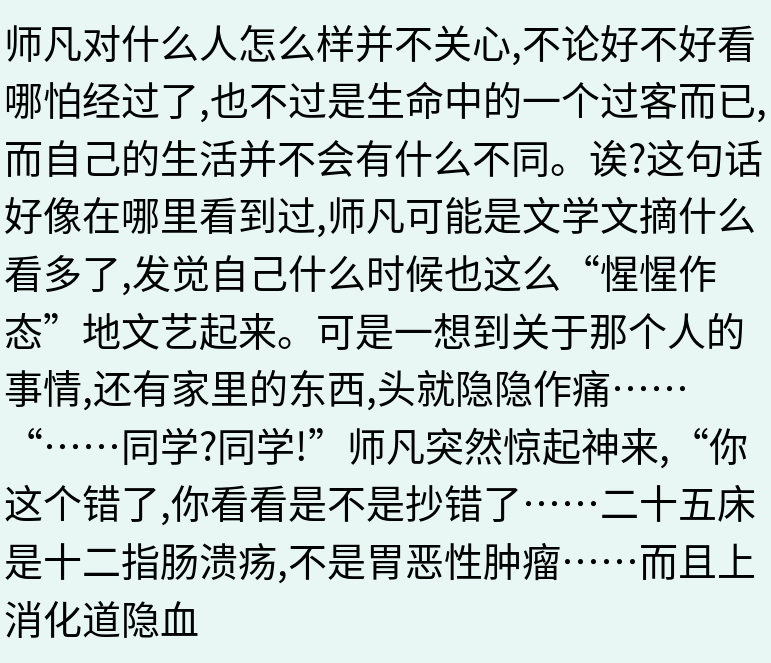师凡对什么人怎么样并不关心,不论好不好看哪怕经过了,也不过是生命中的一个过客而已,而自己的生活并不会有什么不同。诶?这句话好像在哪里看到过,师凡可能是文学文摘什么看多了,发觉自己什么时候也这么“惺惺作态”地文艺起来。可是一想到关于那个人的事情,还有家里的东西,头就隐隐作痛……
“……同学?同学!”师凡突然惊起神来,“你这个错了,你看看是不是抄错了……二十五床是十二指肠溃疡,不是胃恶性肿瘤……而且上消化道隐血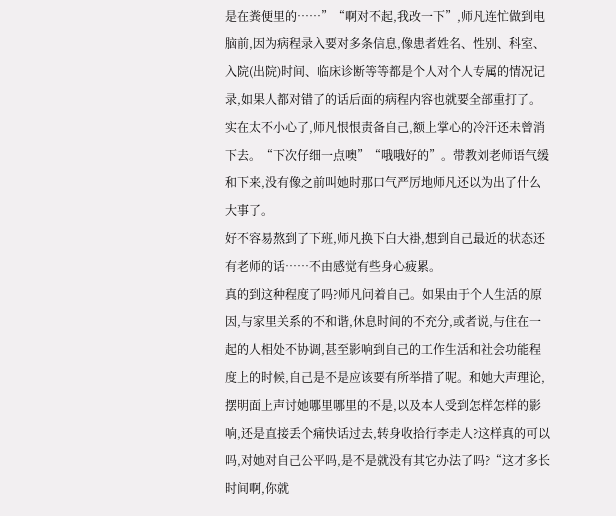是在粪便里的……”“啊对不起,我改一下”,师凡连忙做到电脑前,因为病程录入要对多条信息,像患者姓名、性别、科室、入院(出院)时间、临床诊断等等都是个人对个人专属的情况记录,如果人都对错了的话后面的病程内容也就要全部重打了。实在太不小心了,师凡恨恨责备自己,额上掌心的冷汗还未曾消下去。“下次仔细一点噢”“哦哦好的”。带教刘老师语气缓和下来,没有像之前叫她时那口气严厉地师凡还以为出了什么大事了。
好不容易熬到了下班,师凡换下白大褂,想到自己最近的状态还有老师的话……不由感觉有些身心疲累。
真的到这种程度了吗?师凡问着自己。如果由于个人生活的原因,与家里关系的不和谐,休息时间的不充分,或者说,与住在一起的人相处不协调,甚至影响到自己的工作生活和社会功能程度上的时候,自己是不是应该要有所举措了呢。和她大声理论,摆明面上声讨她哪里哪里的不是,以及本人受到怎样怎样的影响,还是直接丢个痛快话过去,转身收拾行李走人?这样真的可以吗,对她对自己公平吗,是不是就没有其它办法了吗?“这才多长时间啊,你就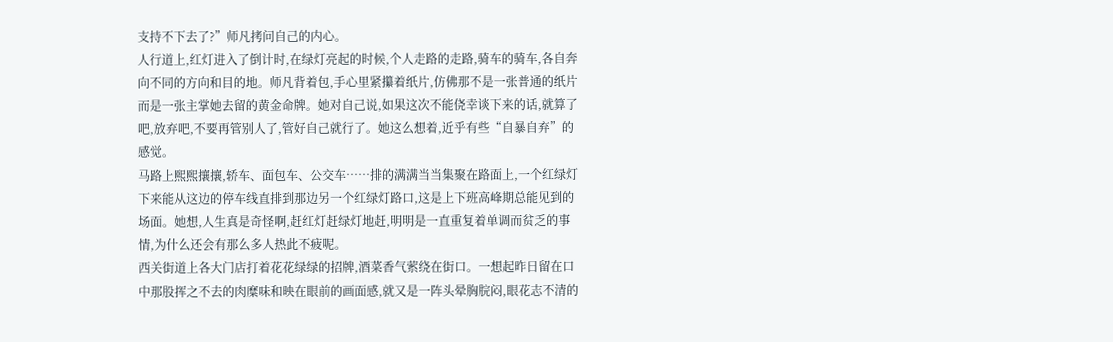支持不下去了?”师凡拷问自己的内心。
人行道上,红灯进入了倒计时,在绿灯亮起的时候,个人走路的走路,骑车的骑车,各自奔向不同的方向和目的地。师凡背着包,手心里紧攥着纸片,仿佛那不是一张普通的纸片而是一张主掌她去留的黄金命牌。她对自己说,如果这次不能侥幸谈下来的话,就算了吧,放弃吧,不要再管别人了,管好自己就行了。她这么想着,近乎有些“自暴自弃”的感觉。
马路上熙熙攘攘,轿车、面包车、公交车……排的满满当当集聚在路面上,一个红绿灯下来能从这边的停车线直排到那边另一个红绿灯路口,这是上下班高峰期总能见到的场面。她想,人生真是奇怪啊,赶红灯赶绿灯地赶,明明是一直重复着单调而贫乏的事情,为什么还会有那么多人热此不疲呢。
西关街道上各大门店打着花花绿绿的招牌,酒菜香气萦绕在街口。一想起昨日留在口中那股挥之不去的肉糜味和映在眼前的画面感,就又是一阵头晕胸脘闷,眼花志不清的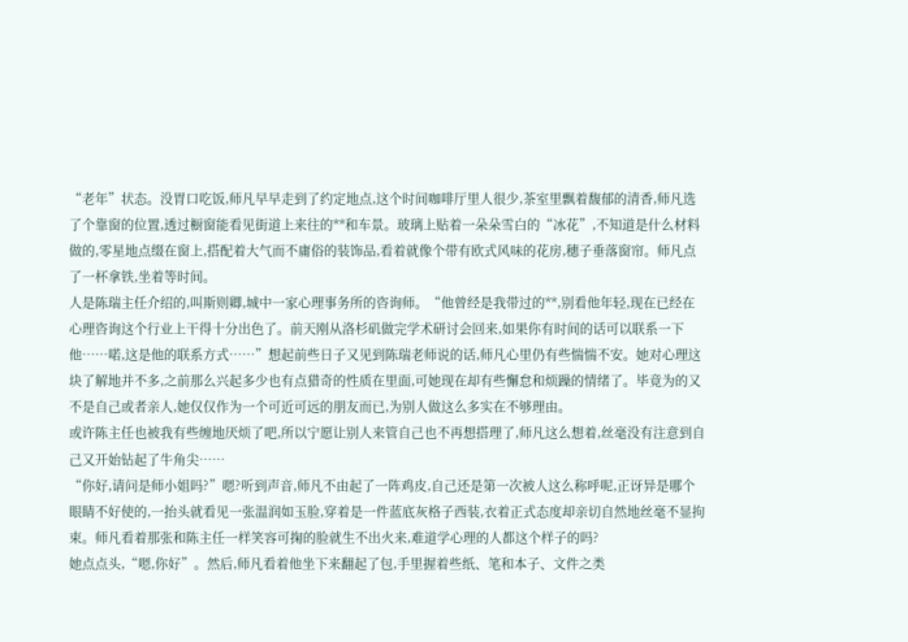“老年”状态。没胃口吃饭,师凡早早走到了约定地点,这个时间咖啡厅里人很少,茶室里飘着馥郁的清香,师凡选了个靠窗的位置,透过橱窗能看见街道上来往的**和车景。玻璃上贴着一朵朵雪白的“冰花”,不知道是什么材料做的,零星地点缀在窗上,搭配着大气而不庸俗的装饰品,看着就像个带有欧式风味的花房,穗子垂落窗帘。师凡点了一杯拿铁,坐着等时间。
人是陈瑞主任介绍的,叫斯则卿,城中一家心理事务所的咨询师。“他曾经是我带过的**,别看他年轻,现在已经在心理咨询这个行业上干得十分出色了。前天刚从洛杉矶做完学术研讨会回来,如果你有时间的话可以联系一下他……喏,这是他的联系方式……”想起前些日子又见到陈瑞老师说的话,师凡心里仍有些惴惴不安。她对心理这块了解地并不多,之前那么兴起多少也有点猎奇的性质在里面,可她现在却有些懈怠和烦躁的情绪了。毕竟为的又不是自己或者亲人,她仅仅作为一个可近可远的朋友而已,为别人做这么多实在不够理由。
或许陈主任也被我有些缠地厌烦了吧,所以宁愿让别人来管自己也不再想搭理了,师凡这么想着,丝毫没有注意到自己又开始钻起了牛角尖……
“你好,请问是师小姐吗?”嗯?听到声音,师凡不由起了一阵鸡皮,自己还是第一次被人这么称呼呢,正讶异是哪个眼睛不好使的,一抬头就看见一张温润如玉脸,穿着是一件蓝底灰格子西装,衣着正式态度却亲切自然地丝毫不显拘束。师凡看着那张和陈主任一样笑容可掬的脸就生不出火来,难道学心理的人都这个样子的吗?
她点点头,“嗯,你好”。然后,师凡看着他坐下来翻起了包,手里握着些纸、笔和本子、文件之类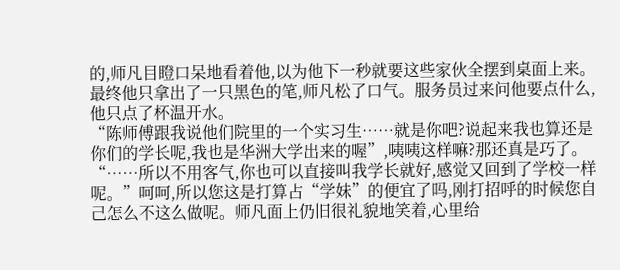的,师凡目瞪口呆地看着他,以为他下一秒就要这些家伙全摆到桌面上来。最终他只拿出了一只黑色的笔,师凡松了口气。服务员过来问他要点什么,他只点了杯温开水。
“陈师傅跟我说他们院里的一个实习生……就是你吧?说起来我也算还是你们的学长呢,我也是华洲大学出来的喔”,咦咦这样嘛?那还真是巧了。“……所以不用客气,你也可以直接叫我学长就好,感觉又回到了学校一样呢。”呵呵,所以您这是打算占“学妹”的便宜了吗,刚打招呼的时候您自己怎么不这么做呢。师凡面上仍旧很礼貌地笑着,心里给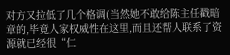对方又拉低了几个格调(当然她不敢给陈主任戳暗章的,毕竟人家权威性在这里,而且还帮人联系了资源就已经很“仁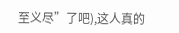至义尽”了吧),这人真的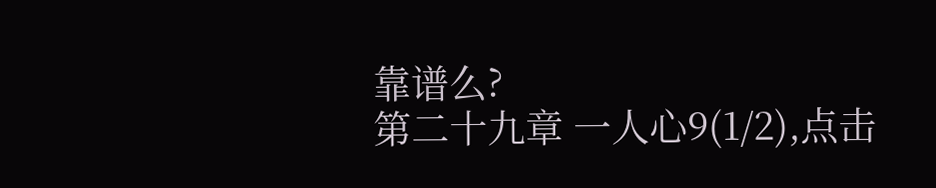靠谱么?
第二十九章 一人心9(1/2),点击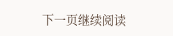下一页继续阅读